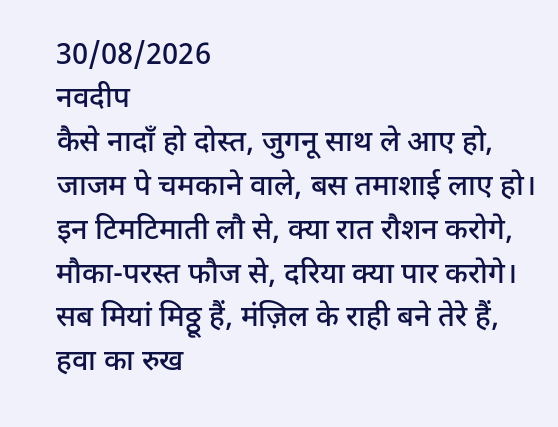30/08/2026
नवदीप
कैसे नादाँ हो दोस्त, जुगनू साथ ले आए हो,
जाजम पे चमकाने वाले, बस तमाशाई लाए हो।
इन टिमटिमाती लौ से, क्या रात रौशन करोगे,
मौका-परस्त फौज से, दरिया क्या पार करोगे।
सब मियां मिठ्ठू हैं, मंज़िल के राही बने तेरे हैं,
हवा का रुख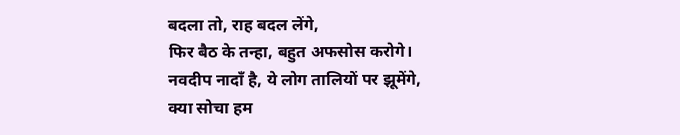बदला तो, राह बदल लेंगे,
फिर बैठ के तन्हा, बहुत अफसोस करोगे।
नवदीप नादाँ है, ये लोग तालियों पर झूमेंगे,
क्या सोचा हम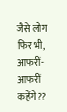जैसे लोग फिर भी, आफरीं-आफरीं कहेंगे??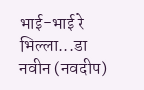भाई-भाई रे भिल्ला...डा
नवीन (नवदीप)